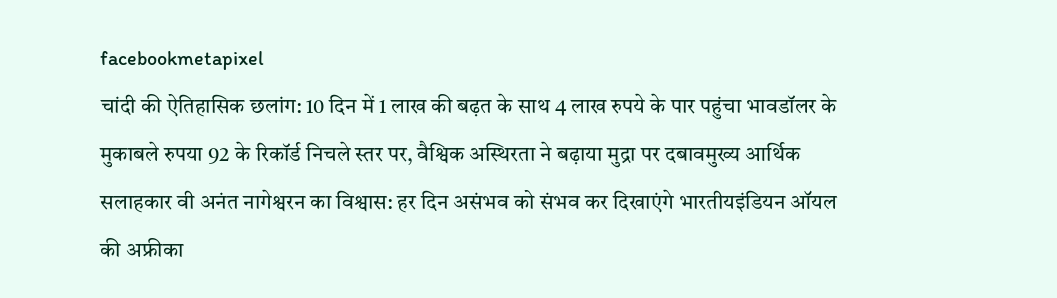facebookmetapixel
चांदी की ऐतिहासिक छलांग: 10 दिन में 1 लाख की बढ़त के साथ 4 लाख रुपये के पार पहुंचा भावडॉलर के मुकाबले रुपया 92 के रिकॉर्ड निचले स्तर पर, वैश्विक अस्थिरता ने बढ़ाया मुद्रा पर दबावमुख्य आर्थिक सलाहकार वी अनंत नागेश्वरन का विश्वास: हर दिन असंभव को संभव कर दिखाएंगे भारतीयइंडियन ऑयल की अफ्रीका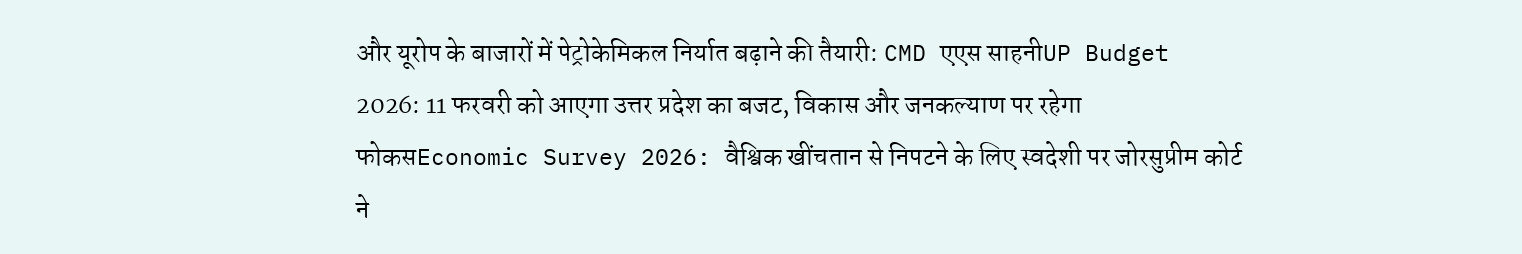और यूरोप के बाजारों में पेट्रोकेमिकल निर्यात बढ़ाने की तैयारी: CMD एएस साहनीUP Budget 2026: 11 फरवरी को आएगा उत्तर प्रदेश का बजट, विकास और जनकल्याण पर रहेगा फोकसEconomic Survey 2026: वैश्विक खींचतान से निपटने के लिए स्वदेशी पर जोरसुप्रीम कोर्ट ने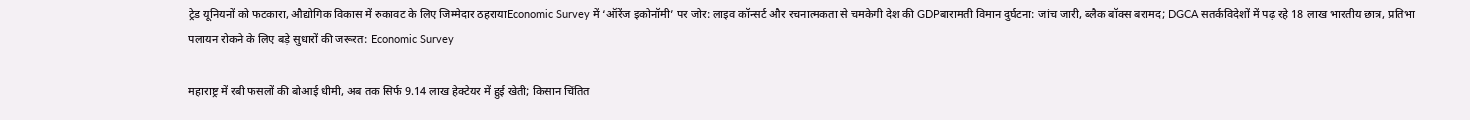ट्रेड यूनियनों को फटकारा, औद्योगिक विकास में रुकावट के लिए जिम्मेदार ठहरायाEconomic Survey में ‘ऑरेंज इकोनॉमी’ पर जोर: लाइव कॉन्सर्ट और रचनात्मकता से चमकेगी देश की GDPबारामती विमान दुर्घटना: जांच जारी, ब्लैक बॉक्स बरामद; DGCA सतर्कविदेशों में पढ़ रहे 18 लाख भारतीय छात्र, प्रतिभा पलायन रोकने के लिए बड़े सुधारों की जरूरत: Economic Survey

महाराष्ट्र में रबी फसलों की बोआई धीमी, अब तक सिर्फ 9.14 लाख हेक्टेयर में हुई खेती; किसान चिंतित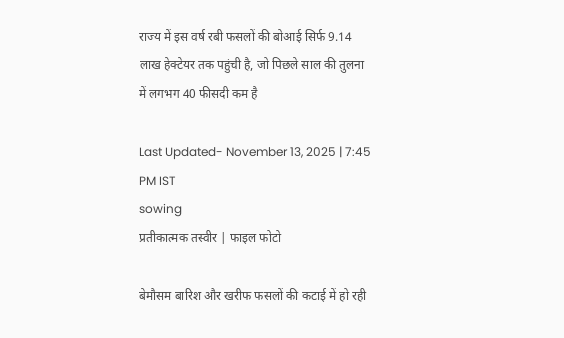राज्य में इस वर्ष रबी फसलों की बोआई सिर्फ 9.14 लाख हेक्टेयर तक पहुंची है, जो पिछले साल की तुलना में लगभग 40 फीसदी कम है

Last Updated- November 13, 2025 | 7:45 PM IST
sowing
प्रतीकात्मक तस्वीर | फाइल फोटो

बेमौसम बारिश और खरीफ फसलों की कटाई में हो रही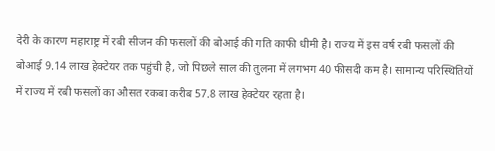देरी के कारण महाराष्ट्र में रबी सीजन की फसलों की बोआई की गति काफी धीमी है। राज्य में इस वर्ष रबी फसलों की बोआई 9.14 लाख हेक्टेयर तक पहुंची है, जो पिछले साल की तुलना में लगभग 40 फीसदी कम है। सामान्य परिस्थितियों में राज्य में रबी फसलों का औसत रकबा करीब 57.8 लाख हेक्टेयर रहता है।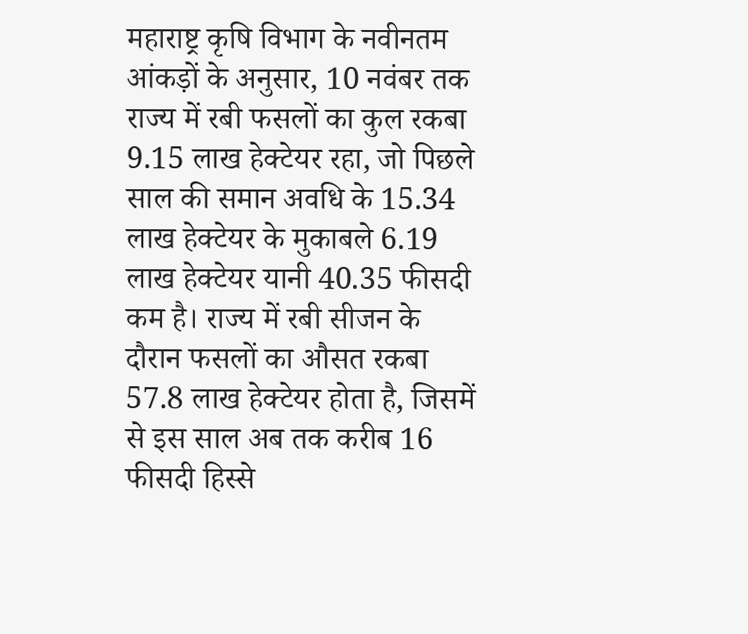महाराष्ट्र कृषि विभाग के नवीनतम आंकड़ों के अनुसार, 10 नवंबर तक राज्य में रबी फसलों का कुल रकबा 9.15 लाख हेक्टेयर रहा, जो पिछले साल की समान अवधि के 15.34 लाख हेक्टेयर के मुकाबले 6.19 लाख हेक्टेयर यानी 40.35 फीसदी कम है। राज्य में रबी सीजन के दौरान फसलों का औसत रकबा 57.8 लाख हेक्टेयर होता है, जिसमें से इस साल अब तक करीब 16 फीसदी हिस्से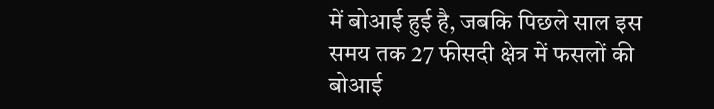में बोआई हुई है, जबकि पिछले साल इस समय तक 27 फीसदी क्षेत्र में फसलों की बोआई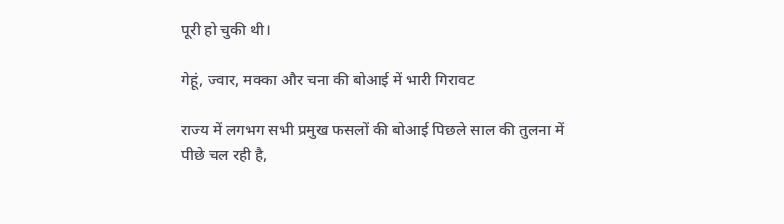पूरी हो चुकी थी।

गेहूं, ज्वार, मक्का और चना की बोआई में भारी गिरावट

राज्य में लगभग सभी प्रमुख फसलों की बोआई पिछले साल की तुलना में पीछे चल रही है,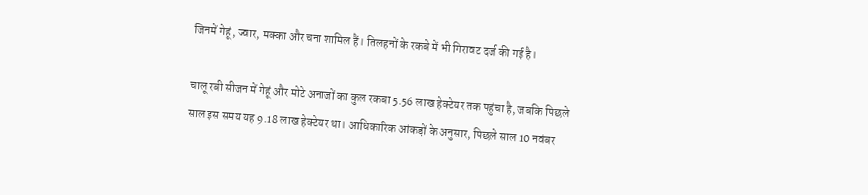जिनमें गेहूं, ज्वार, मक्का और चना शामिल हैं। तिलहनों के रकबे में भी गिरावट दर्ज की गई है।

चालू रबी सीजन में गेहूं और मोटे अनाजों का कुल रकबा 5.56 लाख हेक्टेयर तक पहुंचा है, जबकि पिछले साल इस समय यह 9.18 लाख हेक्टेयर था। आधिकारिक आंकड़ों के अनुसार, पिछले साल 10 नवंबर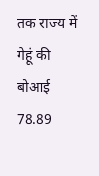तक राज्य में गेहूं की बोआई 78.89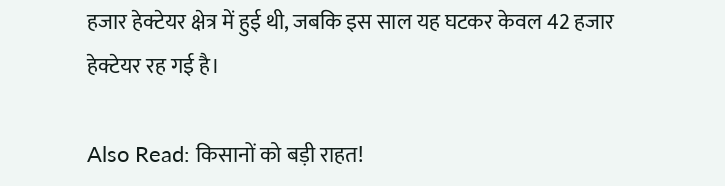हजार हेक्टेयर क्षेत्र में हुई थी, जबकि इस साल यह घटकर केवल 42 हजार हेक्टेयर रह गई है।

Also Read: किसानों को बड़ी राहत!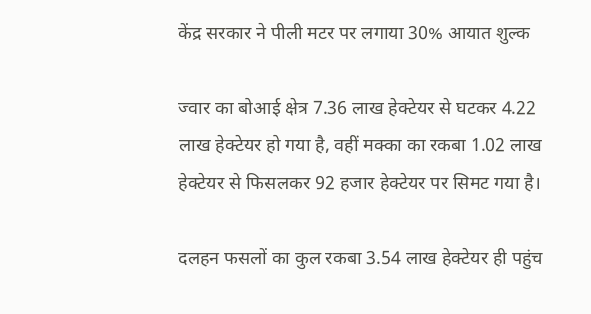केंद्र सरकार ने पीली मटर पर लगाया 30% आयात शुल्क

ज्वार का बोआई क्षेत्र 7.36 लाख हेक्टेयर से घटकर 4.22 लाख हेक्टेयर हो गया है, वहीं मक्का का रकबा 1.02 लाख हेक्टेयर से फिसलकर 92 हजार हेक्टेयर पर सिमट गया है।

दलहन फसलों का कुल रकबा 3.54 लाख हेक्टेयर ही पहुंच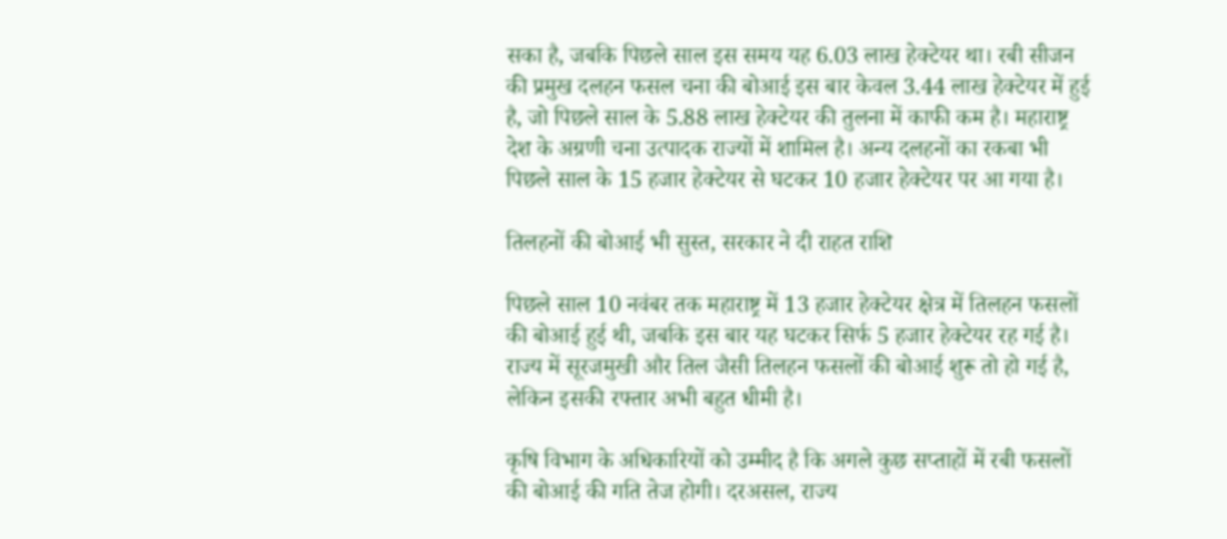सका है, जबकि पिछले साल इस समय यह 6.03 लाख हेक्टेयर था। रबी सीजन की प्रमुख दलहन फसल चना की बोआई इस बार केवल 3.44 लाख हेक्टेयर में हुई है, जो पिछले साल के 5.88 लाख हेक्टेयर की तुलना में काफी कम है। महाराष्ट्र देश के अग्रणी चना उत्पादक राज्यों में शामिल है। अन्य दलहनों का रकबा भी पिछले साल के 15 हजार हेक्टेयर से घटकर 10 हजार हेक्टेयर पर आ गया है।

तिलहनों की बोआई भी सुस्त, सरकार ने दी राहत राशि

पिछले साल 10 नवंबर तक महाराष्ट्र में 13 हजार हेक्टेयर क्षेत्र में तिलहन फसलों की बोआई हुई थी, जबकि इस बार यह घटकर सिर्फ 5 हजार हेक्टेयर रह गई है। राज्य में सूरजमुखी और तिल जैसी तिलहन फसलों की बोआई शुरू तो हो गई है, लेकिन इसकी रफ्तार अभी बहुत धीमी है।

कृषि विभाग के अधिकारियों को उम्मीद है कि अगले कुछ सप्ताहों में रबी फसलों की बोआई की गति तेज होगी। दरअसल, राज्य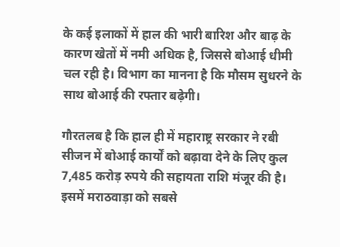के कई इलाकों में हाल की भारी बारिश और बाढ़ के कारण खेतों में नमी अधिक है, जिससे बोआई धीमी चल रही है। विभाग का मानना है कि मौसम सुधरने के साथ बोआई की रफ्तार बढ़ेगी।

गौरतलब है कि हाल ही में महाराष्ट्र सरकार ने रबी सीजन में बोआई कार्यों को बढ़ावा देने के लिए कुल 7,485 करोड़ रुपये की सहायता राशि मंजूर की है। इसमें मराठवाड़ा को सबसे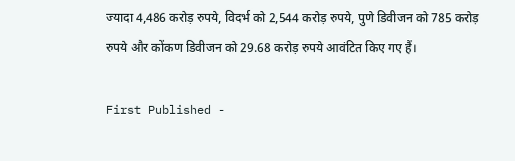ज्यादा 4,486 करोड़ रुपये, विदर्भ को 2,544 करोड़ रुपये, पुणे डिवीजन को 785 करोड़ रुपये और कोंकण डिवीजन को 29.68 करोड़ रुपये आवंटित किए गए हैं।

First Published -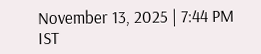November 13, 2025 | 7:44 PM IST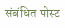संबंधित पोस्ट